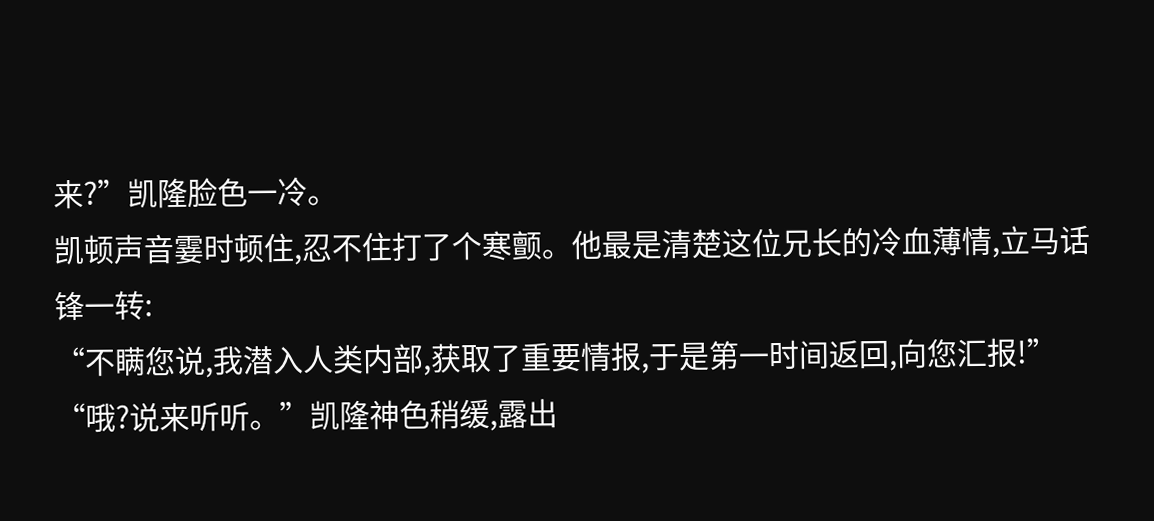来?”凯隆脸色一冷。
凯顿声音霎时顿住,忍不住打了个寒颤。他最是清楚这位兄长的冷血薄情,立马话锋一转:
“不瞒您说,我潜入人类内部,获取了重要情报,于是第一时间返回,向您汇报!”
“哦?说来听听。”凯隆神色稍缓,露出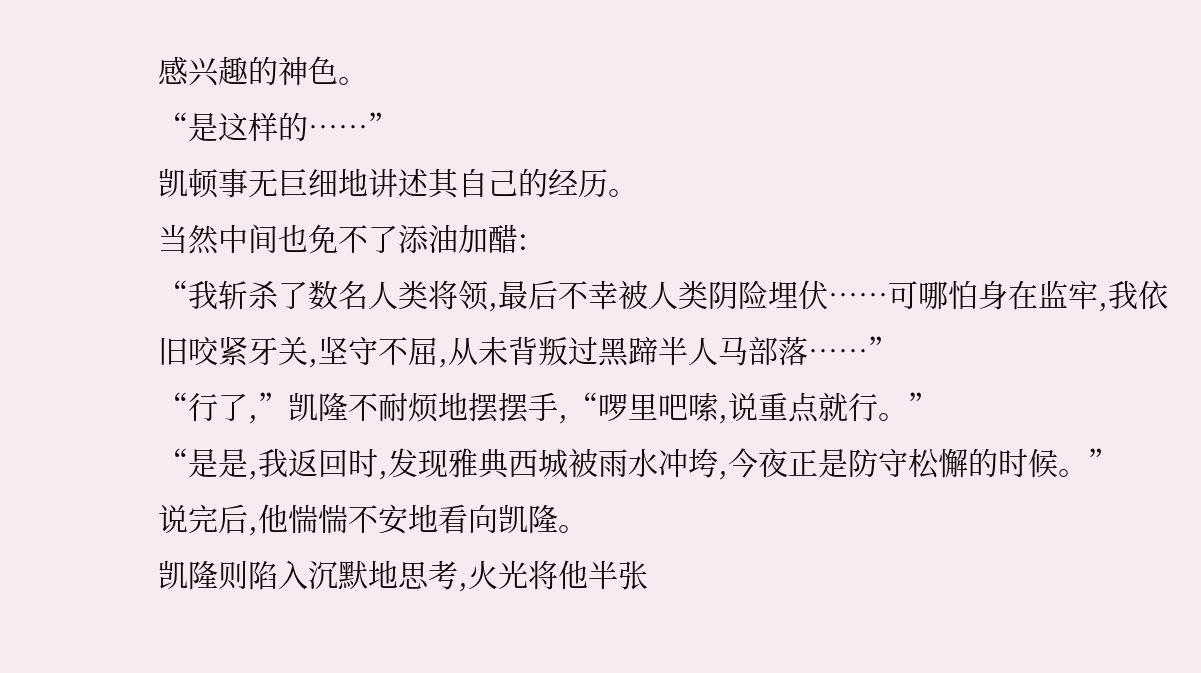感兴趣的神色。
“是这样的……”
凯顿事无巨细地讲述其自己的经历。
当然中间也免不了添油加醋:
“我斩杀了数名人类将领,最后不幸被人类阴险埋伏……可哪怕身在监牢,我依旧咬紧牙关,坚守不屈,从未背叛过黑蹄半人马部落……”
“行了,”凯隆不耐烦地摆摆手,“啰里吧嗦,说重点就行。”
“是是,我返回时,发现雅典西城被雨水冲垮,今夜正是防守松懈的时候。”
说完后,他惴惴不安地看向凯隆。
凯隆则陷入沉默地思考,火光将他半张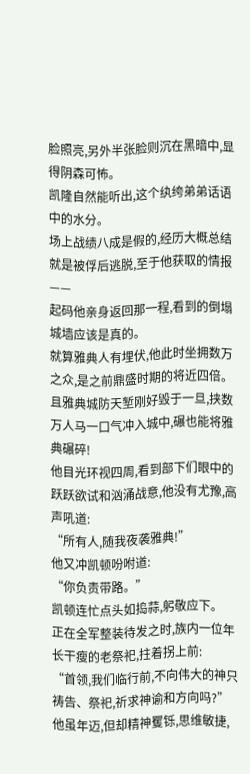脸照亮,另外半张脸则沉在黑暗中,显得阴森可怖。
凯隆自然能听出,这个纨绔弟弟话语中的水分。
场上战绩八成是假的,经历大概总结就是被俘后逃脱,至于他获取的情报——
起码他亲身返回那一程,看到的倒塌城墙应该是真的。
就算雅典人有埋伏,他此时坐拥数万之众,是之前鼎盛时期的将近四倍。
且雅典城防天堑刚好毁于一旦,挟数万人马一口气冲入城中,碾也能将雅典碾碎!
他目光环视四周,看到部下们眼中的跃跃欲试和汹涌战意,他没有尤豫,高声吼道:
“所有人,随我夜袭雅典!”
他又冲凯顿吩咐道:
“你负责带路。”
凯顿连忙点头如捣蒜,躬敬应下。
正在全军整装待发之时,族内一位年长干瘦的老祭祀,拄着拐上前:
“首领,我们临行前,不向伟大的神只祷告、祭祀,祈求神谕和方向吗?”
他虽年迈,但却精神矍铄,思维敏捷,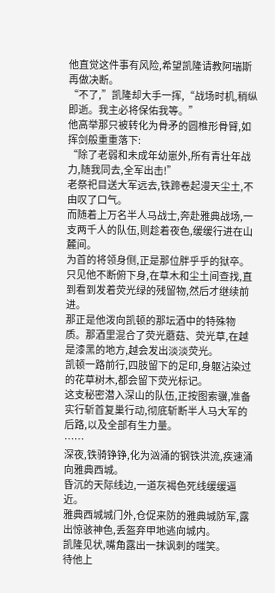他直觉这件事有风险,希望凯隆请教阿瑞斯再做决断。
“不了,”凯隆却大手一挥,“战场时机,稍纵即逝。我主必将保佑我等。”
他高举那只被转化为骨矛的圆椎形骨臂,如挥剑般重重落下:
“除了老弱和未成年幼崽外,所有青壮年战力,随我同去,全军出击!”
老祭祀目送大军远去,铁蹄卷起漫天尘土,不由叹了口气。
而随着上万名半人马战士,奔赴雅典战场,一支两千人的队伍,则趁着夜色,缓缓行进在山麓间。
为首的将领身侧,正是那位胖乎乎的狱卒。
只见他不断俯下身,在草木和尘土间查找,直到看到发着荧光绿的残留物,然后才继续前进。
那正是他泼向凯顿的那坛酒中的特殊物质。那酒里混合了荧光蘑菇、荧光草,在越是漆黑的地方,越会发出淡淡荧光。
凯顿一路前行,四肢留下的足印,身躯沾染过的花草树木,都会留下荧光标记。
这支秘密潜入深山的队伍,正按图索骥,准备实行斩首复巢行动,彻底斩断半人马大军的后路,以及全部有生力量。
……
深夜,铁骑铮铮,化为汹涌的钢铁洪流,疾速涌向雅典西城。
昏沉的天际线边,一道灰褐色死线缓缓逼近。
雅典西城城门外,仓促来防的雅典城防军,露出惊骇神色,丢盔弃甲地逃向城内。
凯隆见状,嘴角露出一抹讽刺的嗤笑。
待他上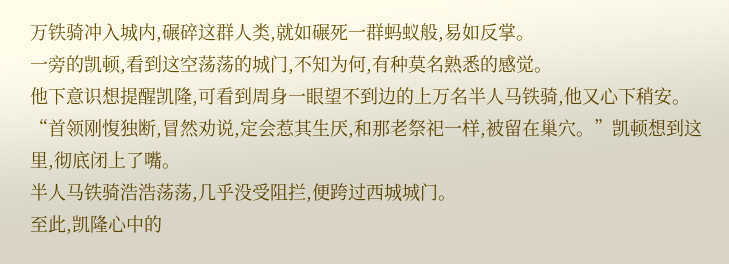万铁骑冲入城内,碾碎这群人类,就如碾死一群蚂蚁般,易如反掌。
一旁的凯顿,看到这空荡荡的城门,不知为何,有种莫名熟悉的感觉。
他下意识想提醒凯隆,可看到周身一眼望不到边的上万名半人马铁骑,他又心下稍安。
“首领刚愎独断,冒然劝说,定会惹其生厌,和那老祭祀一样,被留在巢穴。”凯顿想到这里,彻底闭上了嘴。
半人马铁骑浩浩荡荡,几乎没受阻拦,便跨过西城城门。
至此,凯隆心中的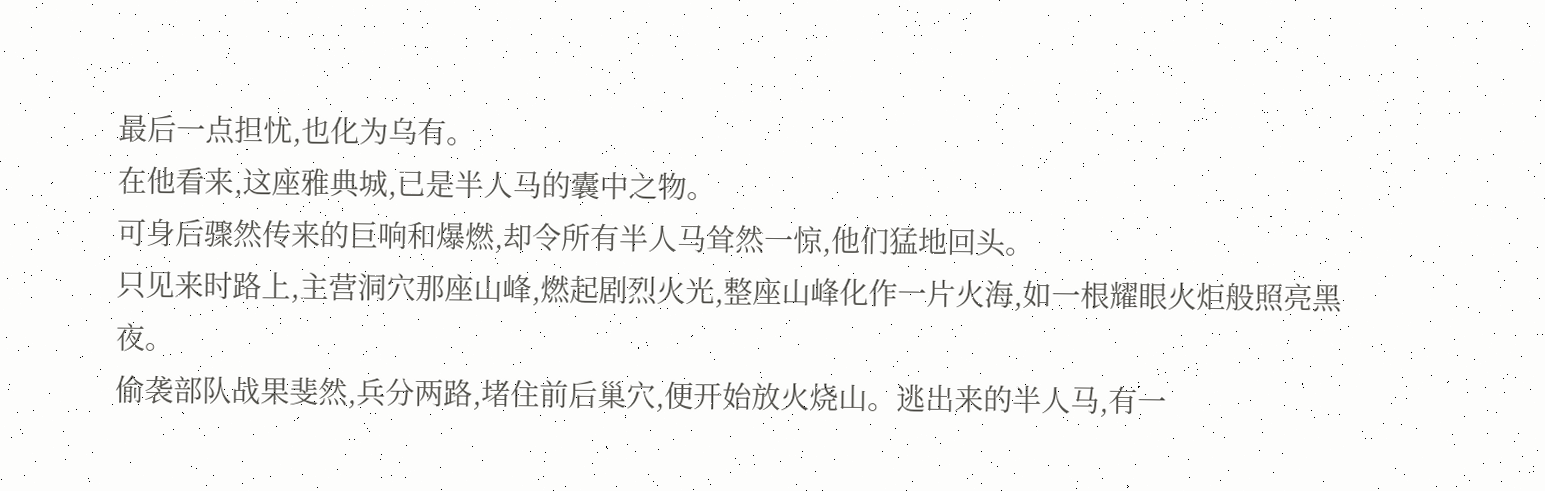最后一点担忧,也化为乌有。
在他看来,这座雅典城,已是半人马的囊中之物。
可身后骤然传来的巨响和爆燃,却令所有半人马耸然一惊,他们猛地回头。
只见来时路上,主营洞穴那座山峰,燃起剧烈火光,整座山峰化作一片火海,如一根耀眼火炬般照亮黑夜。
偷袭部队战果斐然,兵分两路,堵住前后巢穴,便开始放火烧山。逃出来的半人马,有一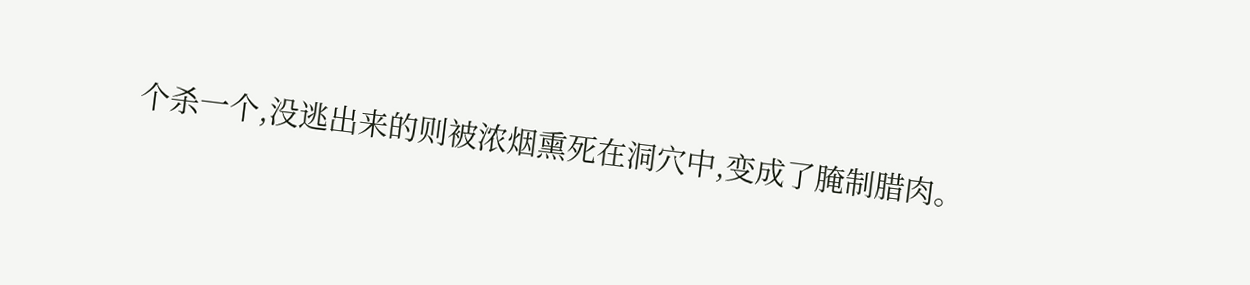个杀一个,没逃出来的则被浓烟熏死在洞穴中,变成了腌制腊肉。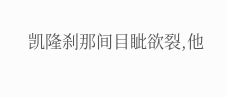凯隆刹那间目眦欲裂,他